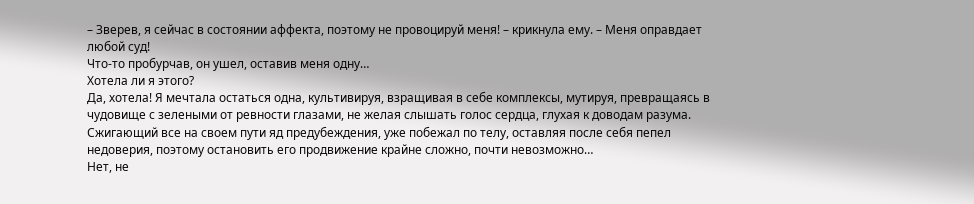– Зверев, я сейчас в состоянии аффекта, поэтому не провоцируй меня! – крикнула ему. – Меня оправдает любой суд!
Что-то пробурчав, он ушел, оставив меня одну…
Хотела ли я этого?
Да, хотела! Я мечтала остаться одна, культивируя, взращивая в себе комплексы, мутируя, превращаясь в чудовище с зелеными от ревности глазами, не желая слышать голос сердца, глухая к доводам разума. Сжигающий все на своем пути яд предубеждения, уже побежал по телу, оставляя после себя пепел недоверия, поэтому остановить его продвижение крайне сложно, почти невозможно…
Нет, не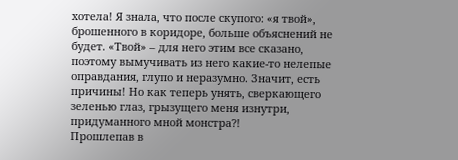хотела! Я знала, что после скупого: «я твой», брошенного в коридоре, больше объяснений не будет. «Твой» – для него этим все сказано, поэтому вымучивать из него какие-то нелепые оправдания, глупо и неразумно. Значит, есть причины! Но как теперь унять, сверкающего зеленью глаз, грызущего меня изнутри, придуманного мной монстра?!
Прошлепав в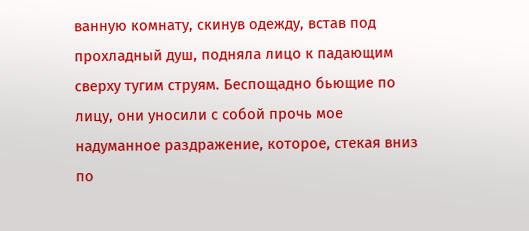ванную комнату, скинув одежду, встав под прохладный душ, подняла лицо к падающим сверху тугим струям. Беспощадно бьющие по лицу, они уносили с собой прочь мое надуманное раздражение, которое, стекая вниз по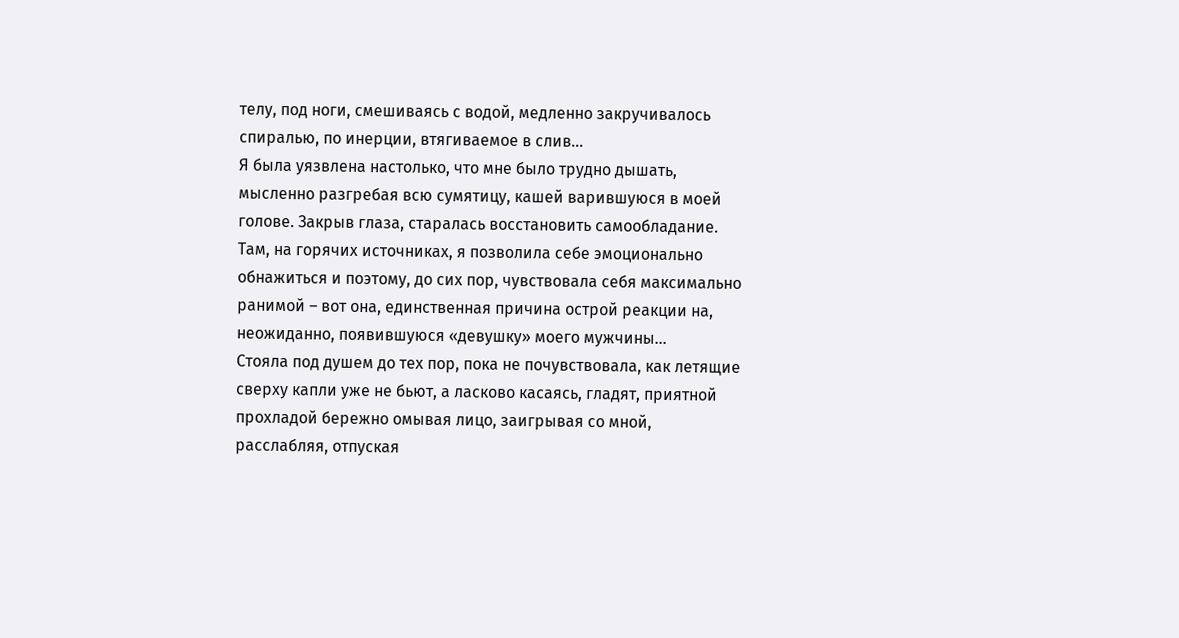телу, под ноги, смешиваясь с водой, медленно закручивалось спиралью, по инерции, втягиваемое в слив…
Я была уязвлена настолько, что мне было трудно дышать, мысленно разгребая всю сумятицу, кашей варившуюся в моей голове. Закрыв глаза, старалась восстановить самообладание.
Там, на горячих источниках, я позволила себе эмоционально обнажиться и поэтому, до сих пор, чувствовала себя максимально ранимой – вот она, единственная причина острой реакции на, неожиданно, появившуюся «девушку» моего мужчины…
Стояла под душем до тех пор, пока не почувствовала, как летящие сверху капли уже не бьют, а ласково касаясь, гладят, приятной прохладой бережно омывая лицо, заигрывая со мной, расслабляя, отпуская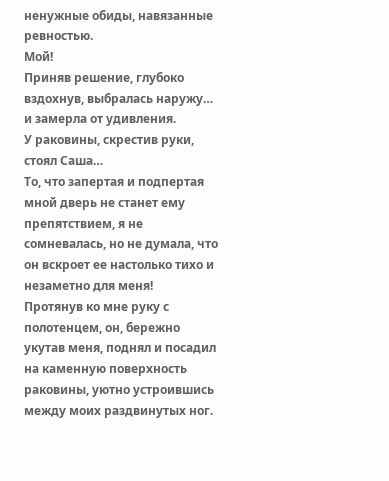ненужные обиды, навязанные ревностью.
Мой!
Приняв решение, глубоко вздохнув, выбралась наружу… и замерла от удивления.
У раковины, скрестив руки, стоял Саша…
То, что запертая и подпертая мной дверь не станет ему препятствием, я не сомневалась, но не думала, что он вскроет ее настолько тихо и незаметно для меня!
Протянув ко мне руку с полотенцем, он, бережно укутав меня, поднял и посадил на каменную поверхность раковины, уютно устроившись между моих раздвинутых ног.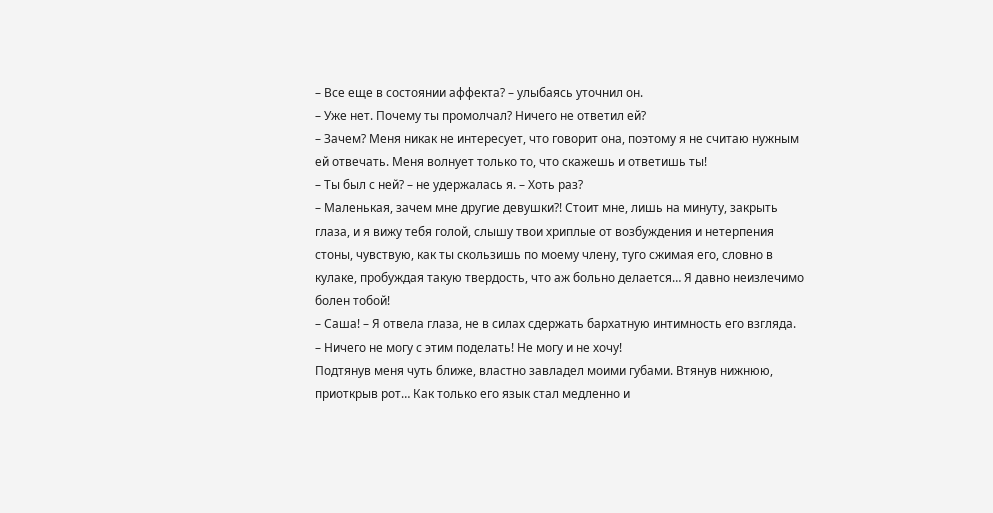– Все еще в состоянии аффекта? – улыбаясь уточнил он.
– Уже нет. Почему ты промолчал? Ничего не ответил ей?
– Зачем? Меня никак не интересует, что говорит она, поэтому я не считаю нужным ей отвечать. Меня волнует только то, что скажешь и ответишь ты!
– Ты был с ней? – не удержалась я. – Хоть раз?
– Маленькая, зачем мне другие девушки?! Стоит мне, лишь на минуту, закрыть глаза, и я вижу тебя голой, слышу твои хриплые от возбуждения и нетерпения стоны, чувствую, как ты скользишь по моему члену, туго сжимая его, словно в кулаке, пробуждая такую твердость, что аж больно делается… Я давно неизлечимо болен тобой!
– Саша! – Я отвела глаза, не в силах сдержать бархатную интимность его взгляда.
– Ничего не могу с этим поделать! Не могу и не хочу!
Подтянув меня чуть ближе, властно завладел моими губами. Втянув нижнюю, приоткрыв рот… Как только его язык стал медленно и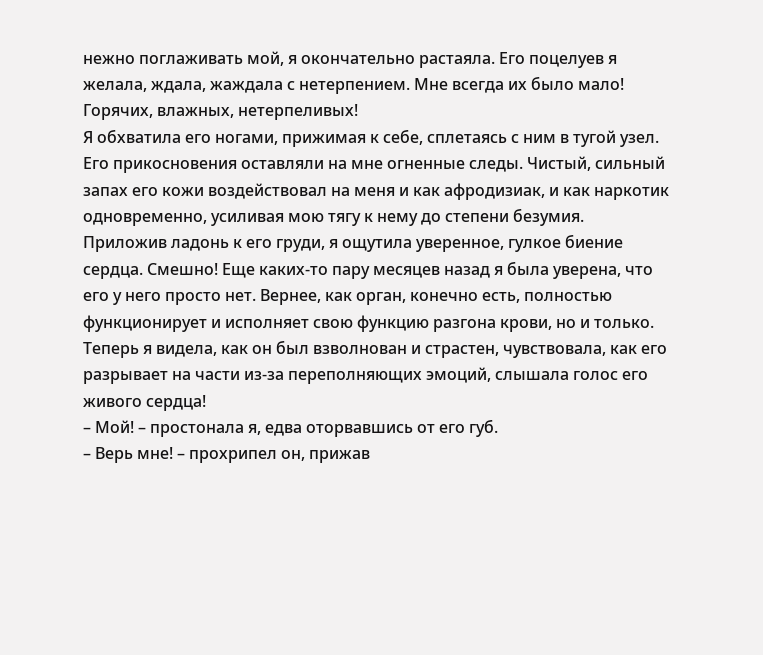нежно поглаживать мой, я окончательно растаяла. Его поцелуев я желала, ждала, жаждала с нетерпением. Мне всегда их было мало! Горячих, влажных, нетерпеливых!
Я обхватила его ногами, прижимая к себе, сплетаясь с ним в тугой узел. Его прикосновения оставляли на мне огненные следы. Чистый, сильный запах его кожи воздействовал на меня и как афродизиак, и как наркотик одновременно, усиливая мою тягу к нему до степени безумия.
Приложив ладонь к его груди, я ощутила уверенное, гулкое биение сердца. Смешно! Еще каких-то пару месяцев назад я была уверена, что его у него просто нет. Вернее, как орган, конечно есть, полностью функционирует и исполняет свою функцию разгона крови, но и только. Теперь я видела, как он был взволнован и страстен, чувствовала, как его разрывает на части из-за переполняющих эмоций, слышала голос его живого сердца!
– Мой! – простонала я, едва оторвавшись от его губ.
– Верь мне! – прохрипел он, прижав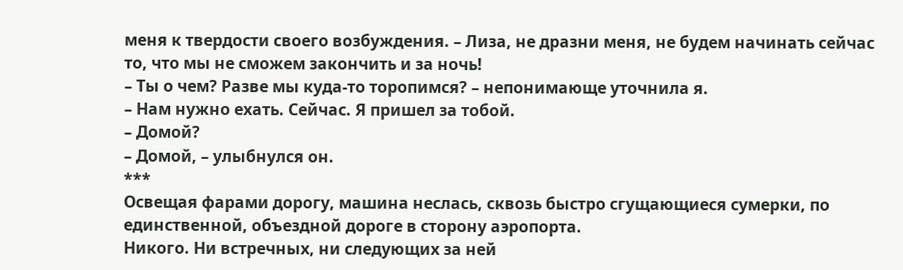меня к твердости своего возбуждения. – Лиза, не дразни меня, не будем начинать сейчас то, что мы не сможем закончить и за ночь!
– Ты о чем? Разве мы куда-то торопимся? – непонимающе уточнила я.
– Нам нужно ехать. Сейчас. Я пришел за тобой.
– Домой?
– Домой, – улыбнулся он.
***
Освещая фарами дорогу, машина неслась, сквозь быстро сгущающиеся сумерки, по единственной, объездной дороге в сторону аэропорта.
Никого. Ни встречных, ни следующих за ней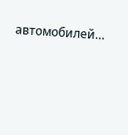автомобилей…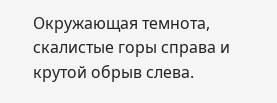Окружающая темнота, скалистые горы справа и крутой обрыв слева.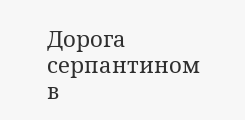Дорога серпантином в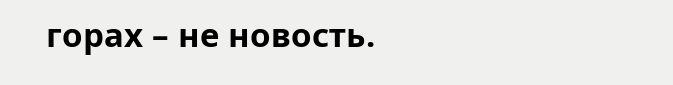горах – не новость.